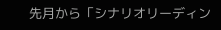先月から「シナリオリーディン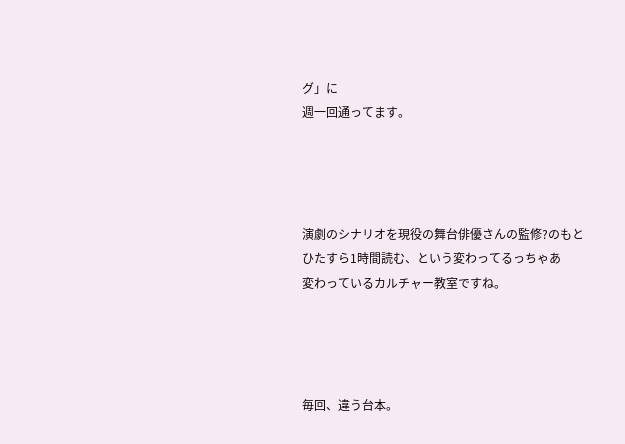グ」に
週一回通ってます。




演劇のシナリオを現役の舞台俳優さんの監修?のもと
ひたすら1時間読む、という変わってるっちゃあ
変わっているカルチャー教室ですね。




毎回、違う台本。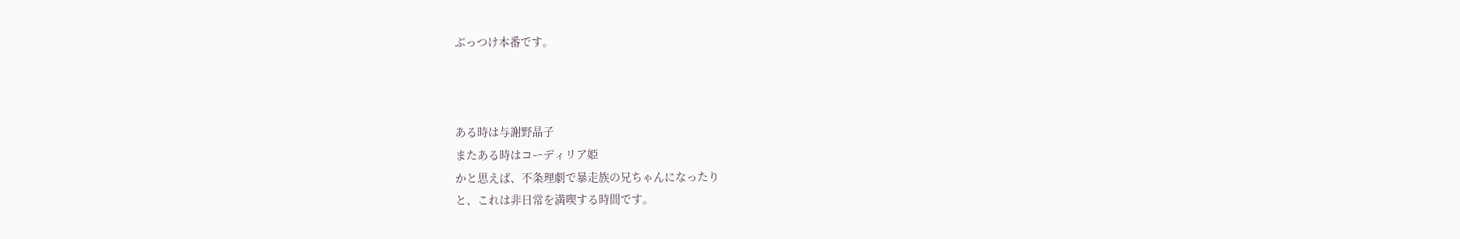ぶっつけ本番です。



ある時は与謝野晶子
またある時はコーディリア姫
かと思えば、不条理劇で暴走族の兄ちゃんになったり
と、これは非日常を満喫する時間です。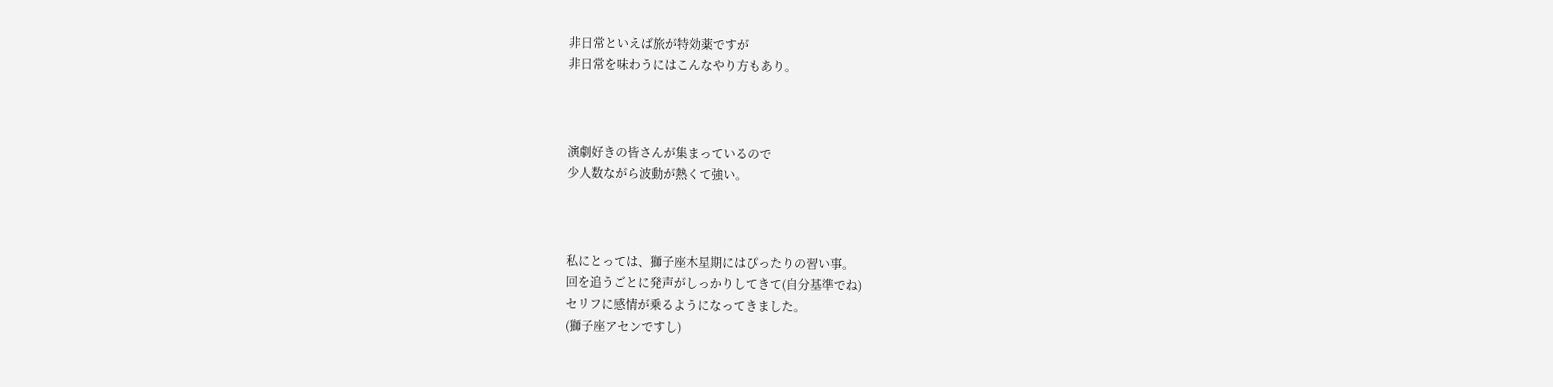非日常といえば旅が特効薬ですが
非日常を味わうにはこんなやり方もあり。



演劇好きの皆さんが集まっているので
少人数ながら波動が熱くて強い。



私にとっては、獅子座木星期にはぴったりの習い事。
回を追うごとに発声がしっかりしてきて(自分基準でね)
セリフに感情が乗るようになってきました。
(獅子座アセンですし)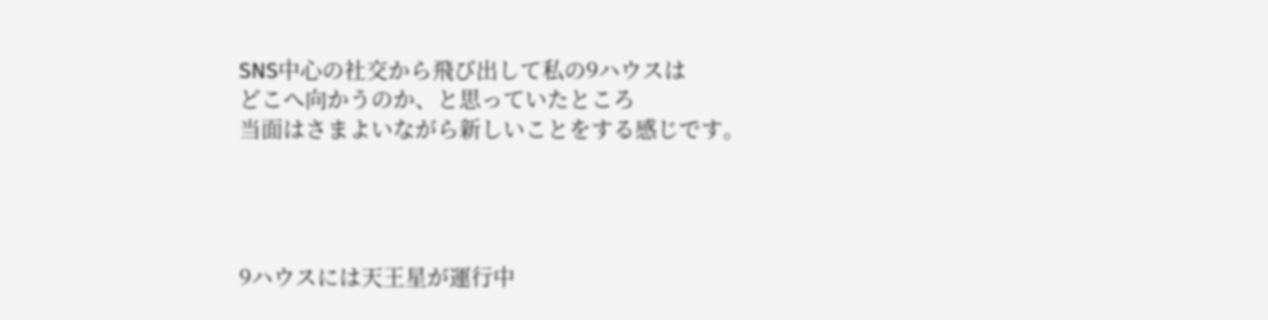SNS中心の社交から飛び出して私の9ハウスは
どこへ向かうのか、と思っていたところ
当面はさまよいながら新しいことをする感じです。




9ハウスには天王星が運行中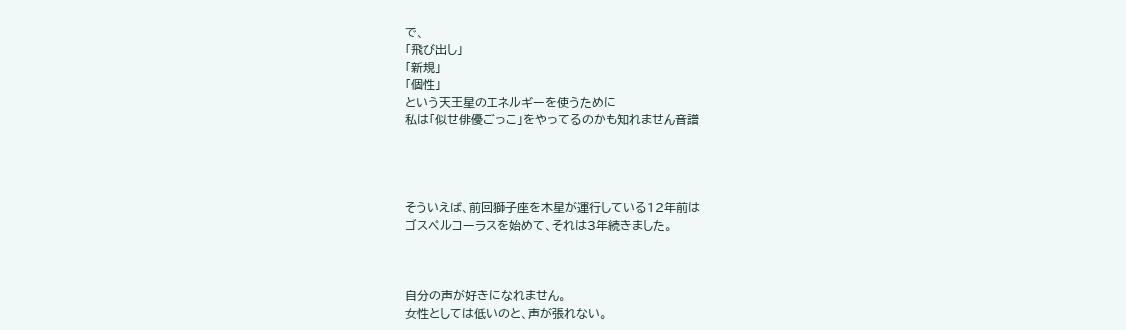で、
「飛び出し」
「新規」
「個性」
という天王星のエネルギーを使うために
私は「似せ俳優ごっこ」をやってるのかも知れません音譜




そういえば、前回獅子座を木星が運行している12年前は
ゴスペルコーラスを始めて、それは3年続きました。



自分の声が好きになれません。
女性としては低いのと、声が張れない。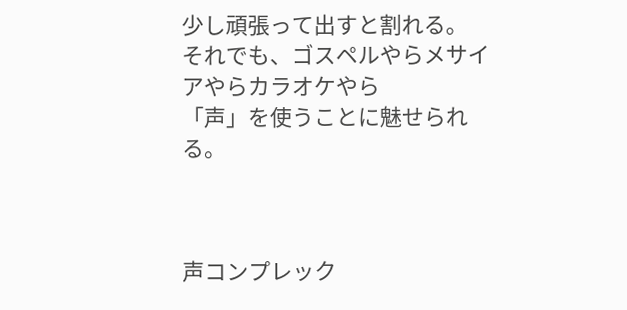少し頑張って出すと割れる。
それでも、ゴスペルやらメサイアやらカラオケやら
「声」を使うことに魅せられる。



声コンプレック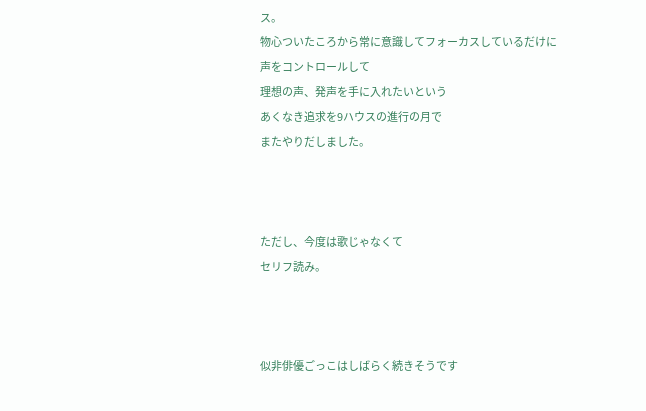ス。
物心ついたころから常に意識してフォーカスしているだけに
声をコントロールして
理想の声、発声を手に入れたいという
あくなき追求を9ハウスの進行の月で
またやりだしました。



ただし、今度は歌じゃなくて
セリフ読み。



似非俳優ごっこはしばらく続きそうです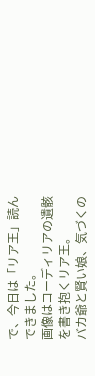で、今日は「リア王」読んできました。
画像はコーディリアの遺骸を書き抱くリア王。
バカ爺と賢い娘、気づくの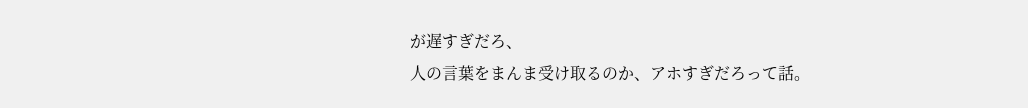が遅すぎだろ、
人の言葉をまんま受け取るのか、アホすぎだろって話。